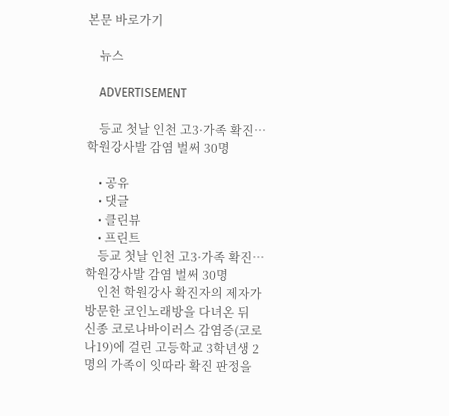본문 바로가기

    뉴스

    ADVERTISEMENT

    등교 첫날 인천 고3·가족 확진…학원강사발 감염 벌써 30명

    • 공유
    • 댓글
    • 클린뷰
    • 프린트
    등교 첫날 인천 고3·가족 확진…학원강사발 감염 벌써 30명
    인천 학원강사 확진자의 제자가 방문한 코인노래방을 다녀온 뒤 신종 코로나바이러스 감염증(코로나19)에 걸린 고등학교 3학년생 2명의 가족이 잇따라 확진 판정을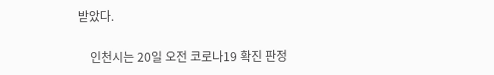받았다.

    인천시는 20일 오전 코로나19 확진 판정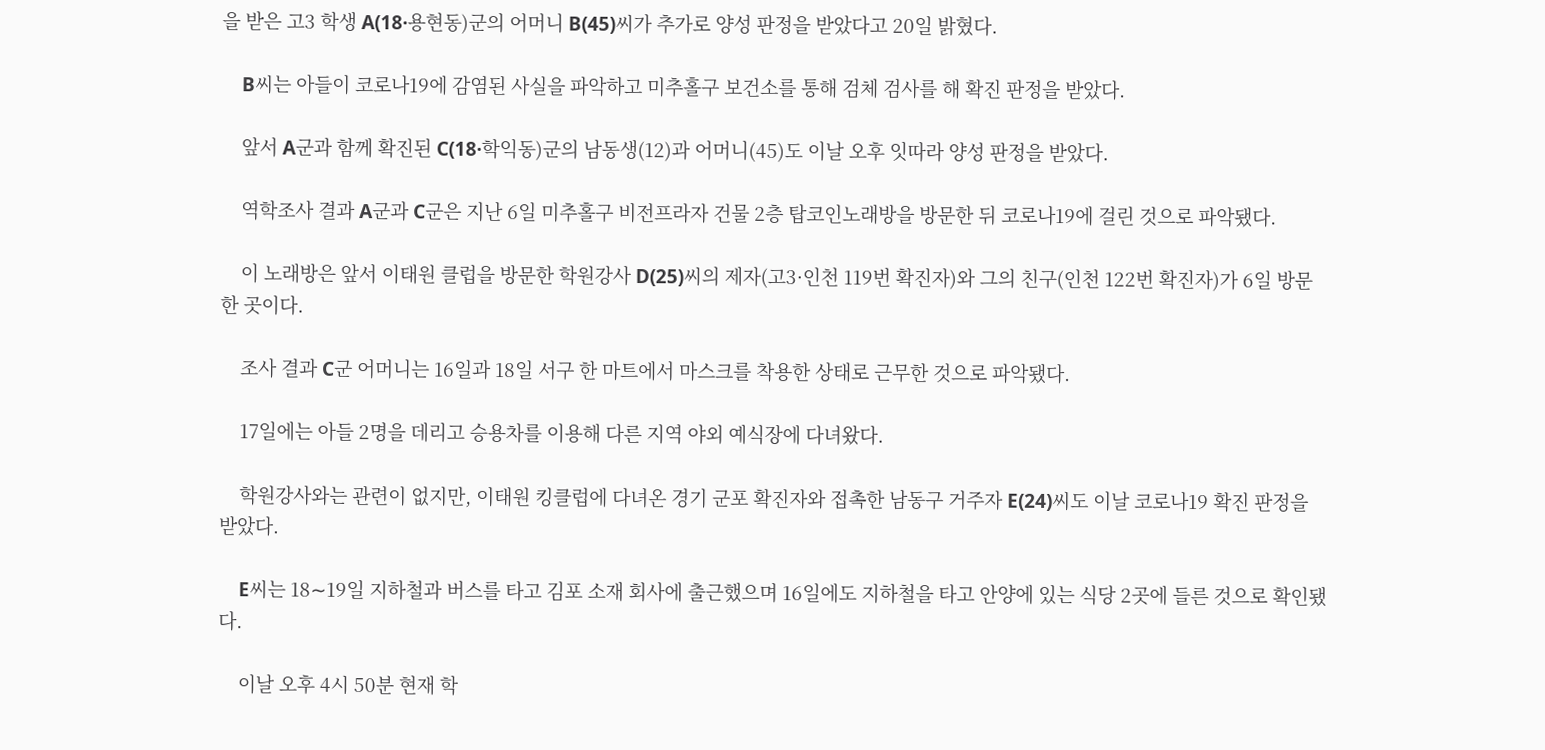을 받은 고3 학생 A(18·용현동)군의 어머니 B(45)씨가 추가로 양성 판정을 받았다고 20일 밝혔다.

    B씨는 아들이 코로나19에 감염된 사실을 파악하고 미추홀구 보건소를 통해 검체 검사를 해 확진 판정을 받았다.

    앞서 A군과 함께 확진된 C(18·학익동)군의 남동생(12)과 어머니(45)도 이날 오후 잇따라 양성 판정을 받았다.

    역학조사 결과 A군과 C군은 지난 6일 미추홀구 비전프라자 건물 2층 탑코인노래방을 방문한 뒤 코로나19에 걸린 것으로 파악됐다.

    이 노래방은 앞서 이태원 클럽을 방문한 학원강사 D(25)씨의 제자(고3·인천 119번 확진자)와 그의 친구(인천 122번 확진자)가 6일 방문한 곳이다.

    조사 결과 C군 어머니는 16일과 18일 서구 한 마트에서 마스크를 착용한 상태로 근무한 것으로 파악됐다.

    17일에는 아들 2명을 데리고 승용차를 이용해 다른 지역 야외 예식장에 다녀왔다.

    학원강사와는 관련이 없지만, 이태원 킹클럽에 다녀온 경기 군포 확진자와 접촉한 남동구 거주자 E(24)씨도 이날 코로나19 확진 판정을 받았다.

    E씨는 18∼19일 지하철과 버스를 타고 김포 소재 회사에 출근했으며 16일에도 지하철을 타고 안양에 있는 식당 2곳에 들른 것으로 확인됐다.

    이날 오후 4시 50분 현재 학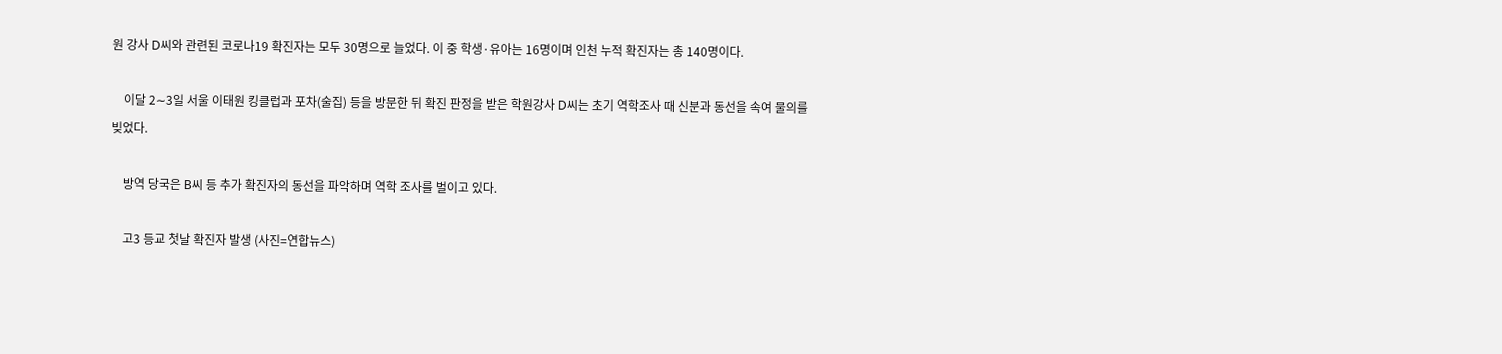원 강사 D씨와 관련된 코로나19 확진자는 모두 30명으로 늘었다. 이 중 학생·유아는 16명이며 인천 누적 확진자는 총 140명이다.

    이달 2∼3일 서울 이태원 킹클럽과 포차(술집) 등을 방문한 뒤 확진 판정을 받은 학원강사 D씨는 초기 역학조사 때 신분과 동선을 속여 물의를 빚었다.

    방역 당국은 B씨 등 추가 확진자의 동선을 파악하며 역학 조사를 벌이고 있다.

    고3 등교 첫날 확진자 발생 (사진=연합뉴스)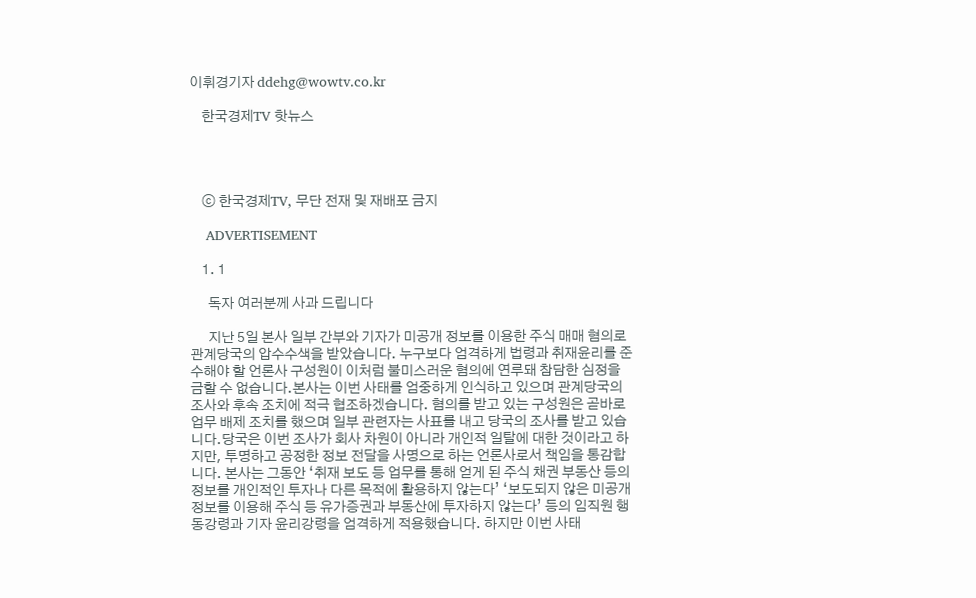이휘경기자 ddehg@wowtv.co.kr

    한국경제TV 핫뉴스




    ⓒ 한국경제TV, 무단 전재 및 재배포 금지

    ADVERTISEMENT

    1. 1

      독자 여러분께 사과 드립니다

      지난 5일 본사 일부 간부와 기자가 미공개 정보를 이용한 주식 매매 혐의로 관계당국의 압수수색을 받았습니다. 누구보다 엄격하게 법령과 취재윤리를 준수해야 할 언론사 구성원이 이처럼 불미스러운 혐의에 연루돼 참담한 심정을 금할 수 없습니다.본사는 이번 사태를 엄중하게 인식하고 있으며 관계당국의 조사와 후속 조치에 적극 협조하겠습니다. 혐의를 받고 있는 구성원은 곧바로 업무 배제 조치를 했으며 일부 관련자는 사표를 내고 당국의 조사를 받고 있습니다.당국은 이번 조사가 회사 차원이 아니라 개인적 일탈에 대한 것이라고 하지만, 투명하고 공정한 정보 전달을 사명으로 하는 언론사로서 책임을 통감합니다. 본사는 그동안 ‘취재 보도 등 업무를 통해 얻게 된 주식 채권 부동산 등의 정보를 개인적인 투자나 다른 목적에 활용하지 않는다’ ‘보도되지 않은 미공개 정보를 이용해 주식 등 유가증권과 부동산에 투자하지 않는다’ 등의 임직원 행동강령과 기자 윤리강령을 엄격하게 적용했습니다. 하지만 이번 사태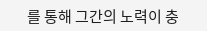를 통해 그간의 노력이 충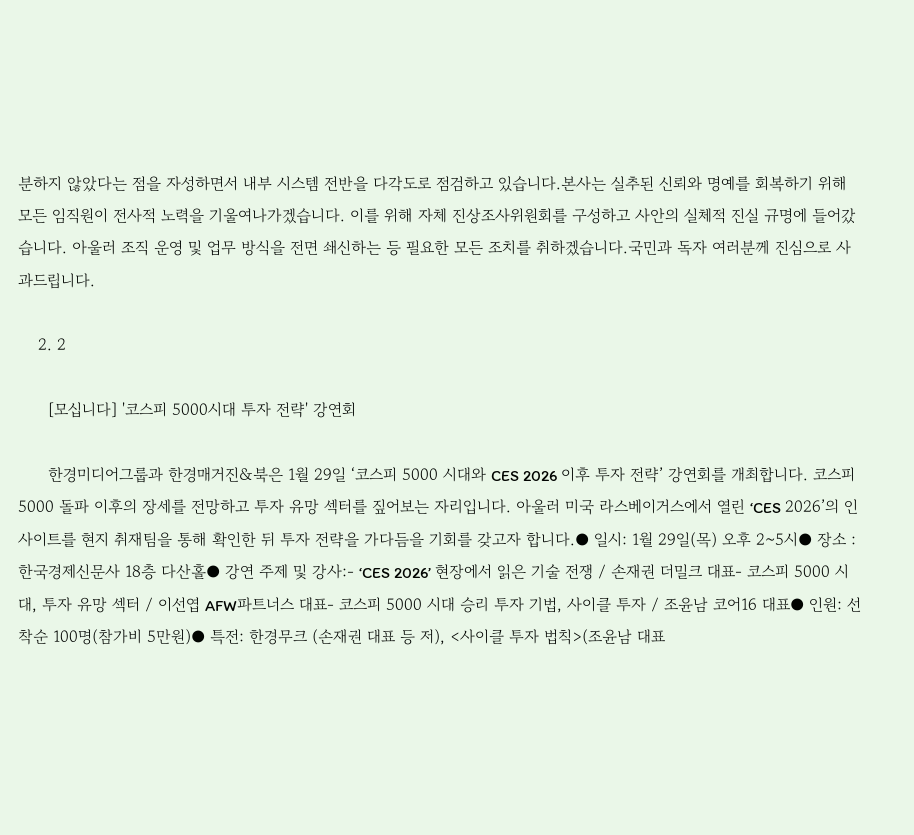분하지 않았다는 점을 자성하면서 내부 시스템 전반을 다각도로 점검하고 있습니다.본사는 실추된 신뢰와 명예를 회복하기 위해 모든 임직원이 전사적 노력을 기울여나가겠습니다. 이를 위해 자체 진상조사위원회를 구성하고 사안의 실체적 진실 규명에 들어갔습니다. 아울러 조직 운영 및 업무 방식을 전면 쇄신하는 등 필요한 모든 조치를 취하겠습니다.국민과 독자 여러분께 진심으로 사과드립니다.

    2. 2

      [모십니다] '코스피 5000시대 투자 전략' 강연회

      한경미디어그룹과 한경매거진&북은 1월 29일 ‘코스피 5000 시대와 CES 2026 이후 투자 전략’ 강연회를 개최합니다. 코스피 5000 돌파 이후의 장세를 전망하고 투자 유망 섹터를 짚어보는 자리입니다. 아울러 미국 라스베이거스에서 열린 ‘CES 2026’의 인사이트를 현지 취재팀을 통해 확인한 뒤 투자 전략을 가다듬을 기회를 갖고자 합니다.● 일시: 1월 29일(목) 오후 2~5시● 장소 : 한국경제신문사 18층 다산홀● 강연 주제 및 강사:- ‘CES 2026’ 현장에서 읽은 기술 전쟁 / 손재권 더밀크 대표- 코스피 5000 시대, 투자 유망 섹터 / 이선엽 AFW파트너스 대표- 코스피 5000 시대 승리 투자 기법, 사이클 투자 / 조윤남 코어16 대표● 인원: 선착순 100명(참가비 5만원)● 특전: 한경무크 (손재권 대표 등 저), <사이클 투자 법칙>(조윤남 대표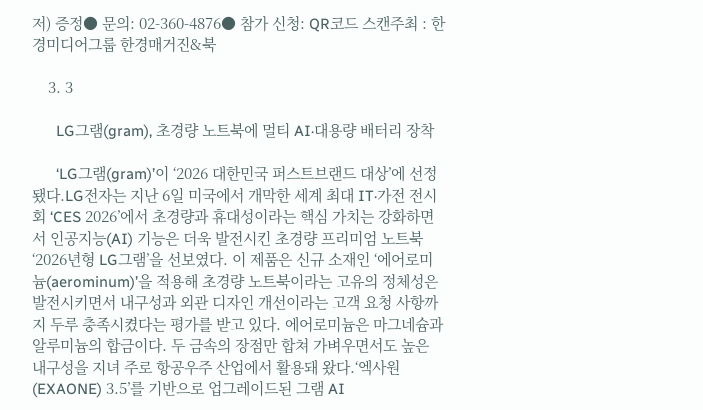저) 증정● 문의: 02-360-4876● 참가 신청: QR코드 스캔주최 : 한경미디어그룹 한경매거진&북

    3. 3

      LG그램(gram), 초경량 노트북에 멀티 AI·대용량 배터리 장착

      ‘LG그램(gram)’이 ‘2026 대한민국 퍼스트브랜드 대상’에 선정됐다.LG전자는 지난 6일 미국에서 개막한 세계 최대 IT·가전 전시회 ‘CES 2026’에서 초경량과 휴대성이라는 핵심 가치는 강화하면서 인공지능(AI) 기능은 더욱 발전시킨 초경량 프리미엄 노트북 ‘2026년형 LG그램’을 선보였다. 이 제품은 신규 소재인 ‘에어로미늄(aerominum)’을 적용해 초경량 노트북이라는 고유의 정체성은 발전시키면서 내구성과 외관 디자인 개선이라는 고객 요청 사항까지 두루 충족시켰다는 평가를 받고 있다. 에어로미늄은 마그네슘과 알루미늄의 합금이다. 두 금속의 장점만 합쳐 가벼우면서도 높은 내구성을 지녀 주로 항공우주 산업에서 활용돼 왔다.‘엑사원(EXAONE) 3.5’를 기반으로 업그레이드된 그램 AI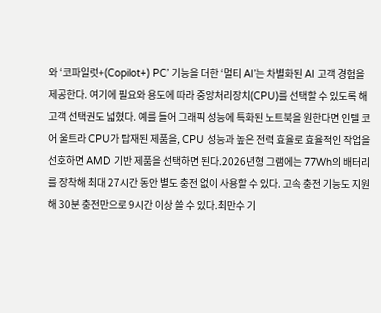와 ‘코파일럿+(Copilot+) PC’ 기능을 더한 ‘멀티 AI’는 차별화된 AI 고객 경험을 제공한다. 여기에 필요와 용도에 따라 중앙처리장치(CPU)를 선택할 수 있도록 해 고객 선택권도 넓혔다. 예를 들어 그래픽 성능에 특화된 노트북을 원한다면 인텔 코어 울트라 CPU가 탑재된 제품을, CPU 성능과 높은 전력 효율로 효율적인 작업을 선호하면 AMD 기반 제품을 선택하면 된다.2026년형 그램에는 77Wh의 배터리를 장착해 최대 27시간 동안 별도 충전 없이 사용할 수 있다. 고속 충전 기능도 지원해 30분 충전만으로 9시간 이상 쓸 수 있다.최만수 기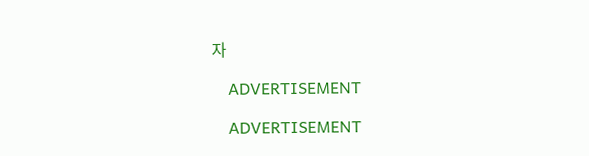자

    ADVERTISEMENT

    ADVERTISEMENT